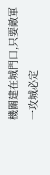機關建在城門口,只要敵軍一攻城必定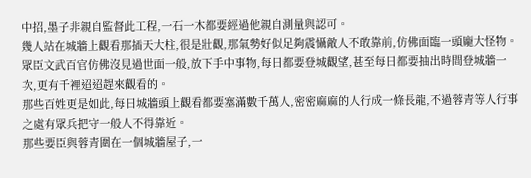中招,墨子非親自監督此工程,一石一木都要經過他親自測量與認可。
幾人站在城牆上觀看那插天大柱,很是壯觀,那氣勢好似足夠震懾敵人不敢靠前,仿佛面臨一頭龐大怪物。
眾臣文武百官仿佛沒見過世面一般,放下手中事物,每日都要登城觀望,甚至每日都要抽出時間登城牆一次,更有千裡迢迢趕來觀看的。
那些百姓更是如此,每日城牆頭上觀看都要塞滿數千萬人,密密麻麻的人行成一條長龍,不過蓉青等人行事之處有眾兵把守一般人不得靠近。
那些要臣與蓉青圍在一個城牆屋子,一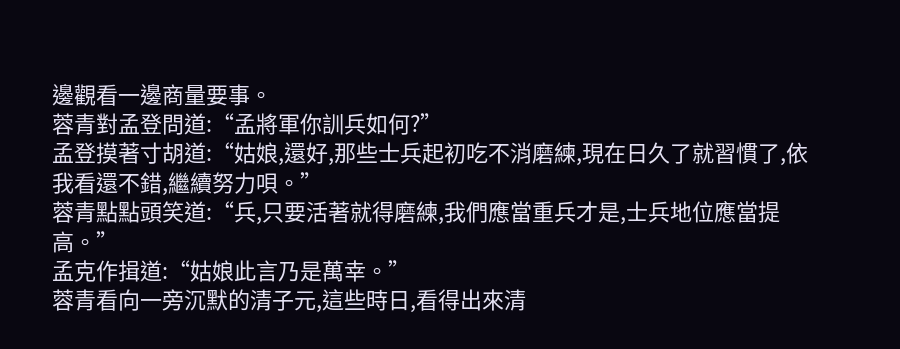邊觀看一邊商量要事。
蓉青對孟登問道:“孟將軍你訓兵如何?”
孟登摸著寸胡道:“姑娘,還好,那些士兵起初吃不消磨練,現在日久了就習慣了,依我看還不錯,繼續努力唄。”
蓉青點點頭笑道:“兵,只要活著就得磨練,我們應當重兵才是,士兵地位應當提高。”
孟克作揖道:“姑娘此言乃是萬幸。”
蓉青看向一旁沉默的清子元,這些時日,看得出來清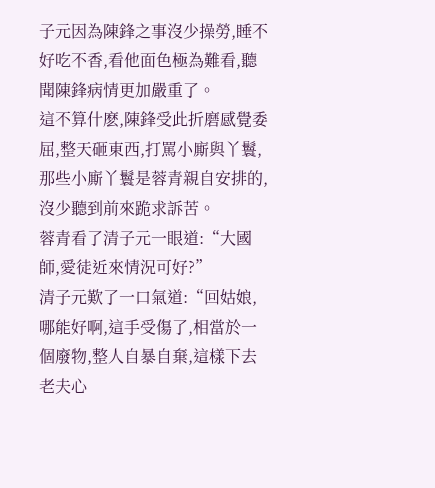子元因為陳鋒之事沒少操勞,睡不好吃不香,看他面色極為難看,聽聞陳鋒病情更加嚴重了。
這不算什麽,陳鋒受此折磨感覺委屈,整天砸東西,打罵小廝與丫鬟,那些小廝丫鬟是蓉青親自安排的,沒少聽到前來跪求訴苦。
蓉青看了清子元一眼道:“大國師,愛徒近來情況可好?”
清子元歎了一口氣道:“回姑娘,哪能好啊,這手受傷了,相當於一個廢物,整人自暴自棄,這樣下去老夫心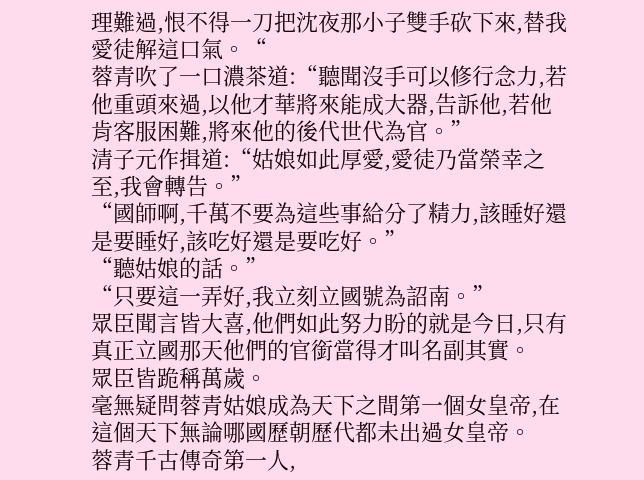理難過,恨不得一刀把沈夜那小子雙手砍下來,替我愛徒解這口氣。“
蓉青吹了一口濃茶道:“聽聞沒手可以修行念力,若他重頭來過,以他才華將來能成大器,告訴他,若他肯客服困難,將來他的後代世代為官。”
清子元作揖道:“姑娘如此厚愛,愛徒乃當榮幸之至,我會轉告。”
“國師啊,千萬不要為這些事給分了精力,該睡好還是要睡好,該吃好還是要吃好。”
“聽姑娘的話。”
“只要這一弄好,我立刻立國號為詔南。”
眾臣聞言皆大喜,他們如此努力盼的就是今日,只有真正立國那天他們的官銜當得才叫名副其實。
眾臣皆跪稱萬歲。
毫無疑問蓉青姑娘成為天下之間第一個女皇帝,在這個天下無論哪國歷朝歷代都未出過女皇帝。
蓉青千古傳奇第一人,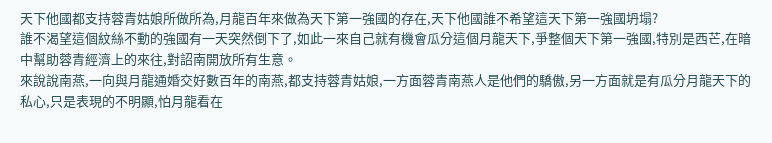天下他國都支持蓉青姑娘所做所為,月龍百年來做為天下第一強國的存在,天下他國誰不希望這天下第一強國坍塌?
誰不渴望這個紋絲不動的強國有一天突然倒下了,如此一來自己就有機會瓜分這個月龍天下,爭整個天下第一強國,特別是西芒,在暗中幫助蓉青經濟上的來往,對詔南開放所有生意。
來說說南燕,一向與月龍通婚交好數百年的南燕,都支持蓉青姑娘,一方面蓉青南燕人是他們的驕傲,另一方面就是有瓜分月龍天下的私心,只是表現的不明顯,怕月龍看在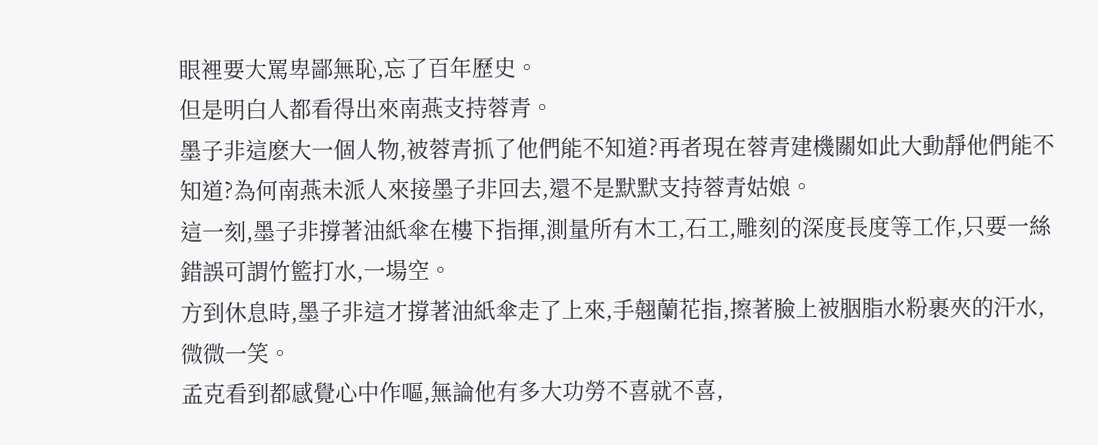眼裡要大罵卑鄙無恥,忘了百年歷史。
但是明白人都看得出來南燕支持蓉青。
墨子非這麽大一個人物,被蓉青抓了他們能不知道?再者現在蓉青建機關如此大動靜他們能不知道?為何南燕未派人來接墨子非回去,還不是默默支持蓉青姑娘。
這一刻,墨子非撐著油紙傘在樓下指揮,測量所有木工,石工,雕刻的深度長度等工作,只要一絲錯誤可謂竹籃打水,一場空。
方到休息時,墨子非這才撐著油紙傘走了上來,手翹蘭花指,擦著臉上被胭脂水粉裹夾的汗水,微微一笑。
孟克看到都感覺心中作嘔,無論他有多大功勞不喜就不喜,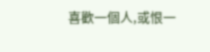喜歡一個人,或恨一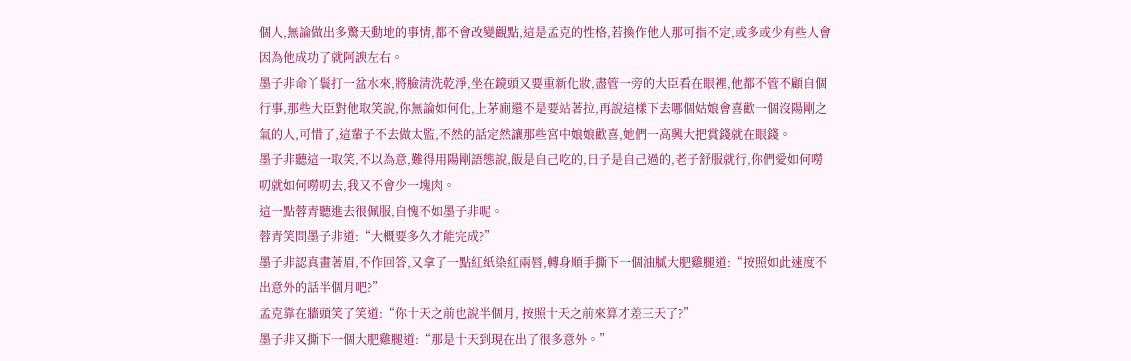個人,無論做出多驚天動地的事情,都不會改變觀點,這是孟克的性格,若換作他人那可指不定,或多或少有些人會因為他成功了就阿諛左右。
墨子非命丫鬟打一盆水來,將臉清洗乾淨,坐在鏡頭又要重新化妝,盡管一旁的大臣看在眼裡,他都不管不顧自個行事,那些大臣對他取笑說,你無論如何化,上茅廁還不是要站著拉,再說這樣下去哪個姑娘會喜歡一個沒陽剛之氣的人,可惜了,這輩子不去做太監,不然的話定然讓那些宮中娘娘歡喜,她們一高興大把賞錢就在眼錢。
墨子非聽這一取笑,不以為意,難得用陽剛語態說,飯是自己吃的,日子是自己過的,老子舒服就行,你們愛如何嘮叨就如何嘮叨去,我又不會少一塊肉。
這一點蓉青聽進去很佩服,自愧不如墨子非呢。
蓉青笑問墨子非道:“大概要多久才能完成?”
墨子非認真畫著眉,不作回答,又拿了一點紅紙染紅兩唇,轉身順手撕下一個油膩大肥雞腿道:“按照如此速度不出意外的話半個月吧?”
孟克靠在牆頭笑了笑道:“你十天之前也說半個月, 按照十天之前來算才差三天了?”
墨子非又撕下一個大肥雞腿道:“那是十天到現在出了很多意外。”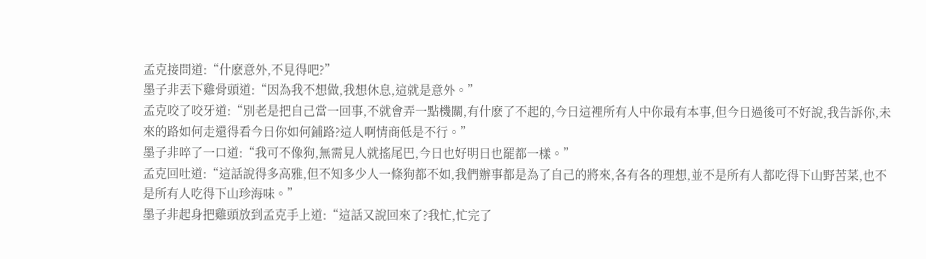孟克接問道:“什麽意外,不見得吧?”
墨子非丟下雞骨頭道:“因為我不想做,我想休息,這就是意外。”
孟克咬了咬牙道:“別老是把自己當一回事,不就會弄一點機關,有什麽了不起的,今日這裡所有人中你最有本事,但今日過後可不好說,我告訴你,未來的路如何走還得看今日你如何鋪路?這人啊情商低是不行。”
墨子非啐了一口道:“我可不像狗,無需見人就搖尾巴,今日也好明日也罷都一樣。”
孟克回吐道:“這話說得多高雅,但不知多少人一條狗都不如,我們辦事都是為了自己的將來,各有各的理想,並不是所有人都吃得下山野苦菜,也不是所有人吃得下山珍海味。”
墨子非起身把雞頭放到孟克手上道:“這話又說回來了?我忙,忙完了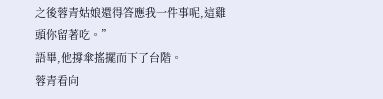之後蓉青姑娘還得答應我一件事呢,這雞頭你留著吃。”
語畢,他撐傘搖擺而下了台階。
蓉青看向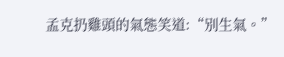孟克扔雞頭的氣態笑道:“別生氣。”